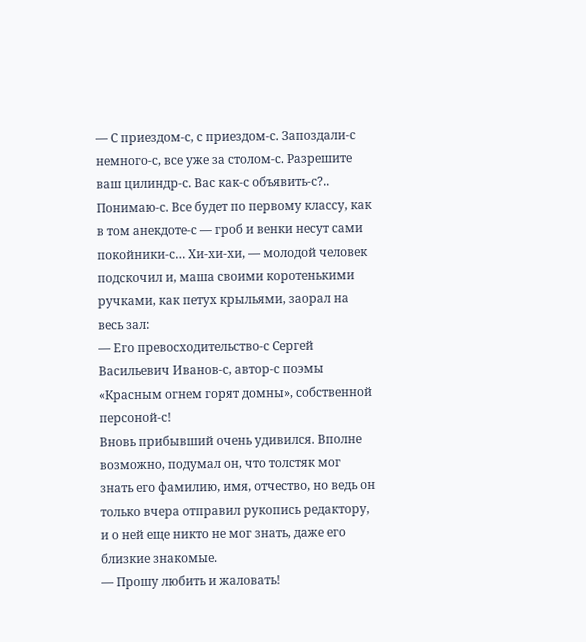— С приездом-с, с приездом-с. Запоздали-с немного-с, все уже за столом-с. Разрешите ваш цилиндр-с. Вас как-с объявить-с?.. Понимаю-с. Все будет по первому классу, как в том анекдоте-с — гроб и венки несут сами покойники-с… Хи-хи-хи, — молодой человек подскочил и, маша своими коротенькими ручками, как петух крыльями, заорал на весь зал:
— Его превосходительство-с Сергей Васильевич Иванов-с, автор-с поэмы «Красным огнем горят домны», собственной персоной-с!
Вновь прибывший очень удивился. Вполне возможно, подумал он, что толстяк мог знать его фамилию, имя, отчество, но ведь он только вчера отправил рукопись редактору, и о ней еще никто не мог знать, даже его близкие знакомые.
— Прошу любить и жаловать!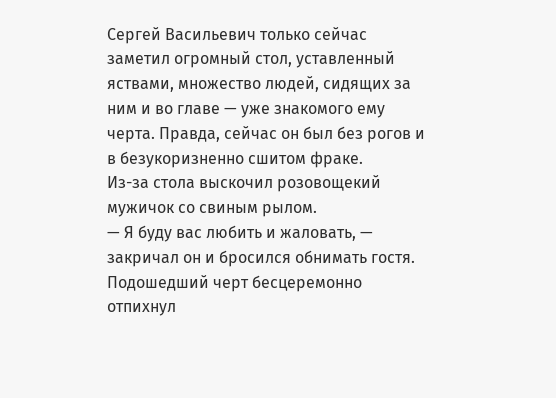Сергей Васильевич только сейчас заметил огромный стол, уставленный яствами, множество людей, сидящих за ним и во главе — уже знакомого ему черта. Правда, сейчас он был без рогов и в безукоризненно сшитом фраке.
Из-за стола выскочил розовощекий мужичок со свиным рылом.
— Я буду вас любить и жаловать, — закричал он и бросился обнимать гостя.
Подошедший черт бесцеремонно отпихнул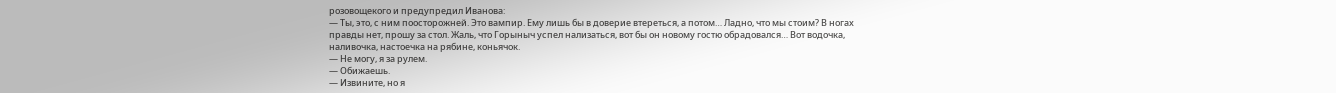розовощекого и предупредил Иванова:
— Ты, это, с ним поосторожней. Это вампир. Ему лишь бы в доверие втереться, а потом… Ладно, что мы стоим? В ногах правды нет, прошу за стол. Жаль, что Горыныч успел нализаться, вот бы он новому гостю обрадовался… Вот водочка, наливочка, настоечка на рябине, коньячок.
— Не могу, я за рулем.
— Обижаешь.
— Извините, но я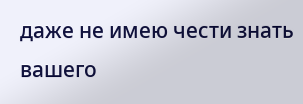даже не имею чести знать вашего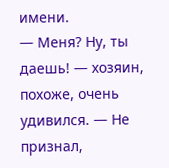имени.
— Меня? Ну, ты даешь! — хозяин, похоже, очень удивился. — Не признал,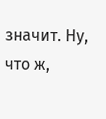значит. Ну, что ж,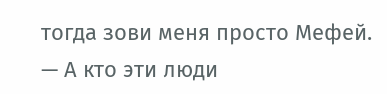тогда зови меня просто Мефей.
— А кто эти люди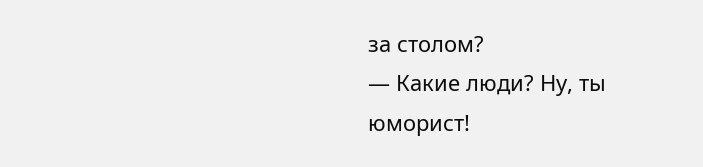за столом?
— Какие люди? Ну, ты юморист!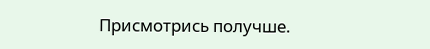Присмотрись получше.